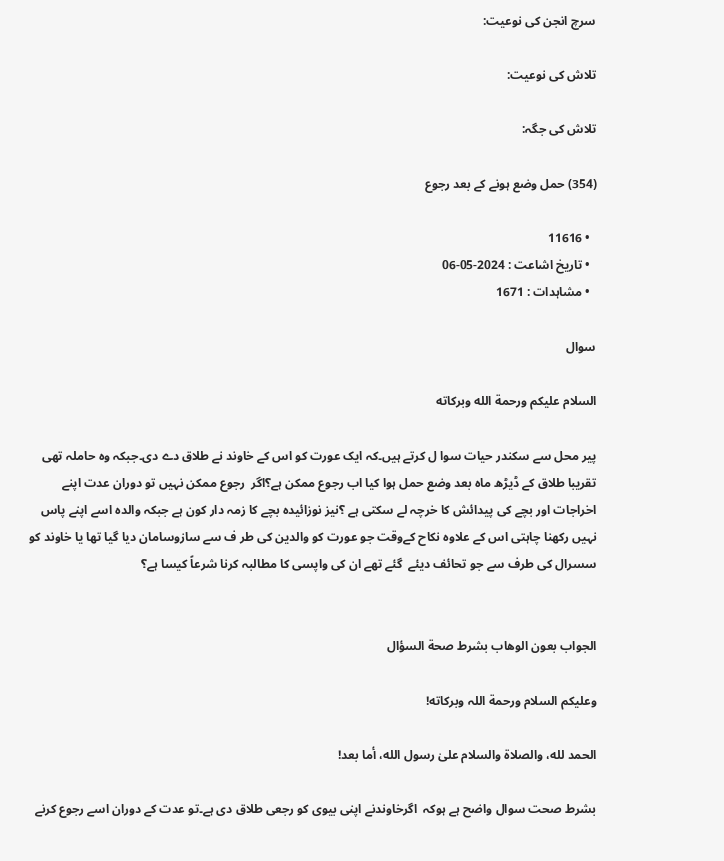سرچ انجن کی نوعیت:

تلاش کی نوعیت:

تلاش کی جگہ:

(354) حمل وضع ہونے کے بعد رجوع

  • 11616
  • تاریخ اشاعت : 2024-05-06
  • مشاہدات : 1671

سوال

السلام عليكم ورحمة الله وبركاته

پیر محل سے سکندر حیات سوا ل کرتے ہیں۔کہ ایک عورت کو اس کے خاوند نے طلاق دے دی۔جبکہ وہ حاملہ تھی تقریبا طلاق کے ڈیڑھ ماہ بعد وضع حمل ہوا کیا اب رجوع ممکن ہے؟اگر  رجوع ممکن نہیں تو دوران عدت اپنے اخراجات اور بچے کی پیدائش کا خرچہ لے سکتی ہے ؟نیز نوزائیدہ بچے کا زمہ دار کون ہے جبکہ والدہ اسے اپنے پاس نہیں رکھنا چاہتی اس کے علاوہ نکاح کےوقت جو عورت کو والدین کی طر ف سے سازوسامان دیا گیا تھا یا خاوند کو سسرال کی طرف سے جو تحائف دیئے  گئے تھے ان کی واپسی کا مطالبہ کرنا شرعاً کیسا ہے؟


الجواب بعون الوهاب بشرط صحة السؤال

وعلیکم السلام ورحمة اللہ وبرکاته!

الحمد لله، والصلاة والسلام علىٰ رسول الله، أما بعد!

بشرط صحت سوال واضح ہے ہوکہ  اگرخاوندنے اپنی بیوی کو رجعی طلاق دی ہے۔تو عدت کے دوران اسے رجوع کرنے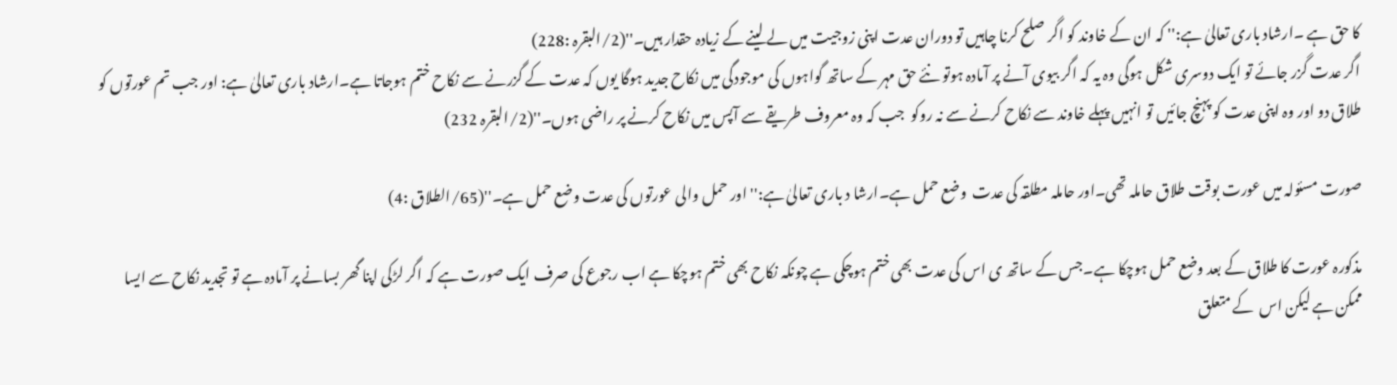کا حق ہے ۔ارشاد باری تعالیٰ ہے:'' کہ ان کے خاوند کو اگر صلح کرنا چاہیں تو دوران عدت اپنی زوجیت میں لے لینے کے زیادہ حقدار ہیں۔''(2/البقرہ :228)
اگر عدت گزر جائے تو ایک دوسری شکل ہوگی وہ یہ کہ اگر بیوی آنے پر آمادہ ہوتو نئے حق مہر کے ساتھ گواہوں کی موجودگی میں نکاح جدید ہوگا یوں کہ عدت کے گزرنے سے نکاح ختم ہوجاتا ہے۔ارشاد باری تعالیٰ ہے: اور جب تم عورتوں کو طلاق دو اور وہ اپنی عدت کو پہنچ جائیں تو انہیں پہلے خاوند سے نکاح کرنے سے نہ روکو  جب کہ وہ معروف طریقے سے آپس میں نکاح کرنے پر راضی ہوں۔''(2/البقرہ 232)

صورت مسئولہ میں عورت بوقت طلاق حاملہ تھی۔اور حاملہ مطلقہ کی عدت  وضع حمل ہے۔ارشا د باری تعالیٰ ہے:'' اور حمل والی عورتوں کی عدت وضع حمل ہے۔''(65/الطلاق :4)

مذکورہ عورت کا طلاق کے بعد وضع حمل ہوچکا ہے۔جس کے ساتھ ی اس کی عدت بھی ختم ہوچکی ہے چونکہ نکاح بھی ختم ہوچکا ہے اب رجوع کی صرف ایک صورت ہے کہ اگر لڑکی اپنا گھر بسانے پر آمادہ ہے تو تجدید نکاح سے ایسا ممکن ہے لیکن اس  کے متعلق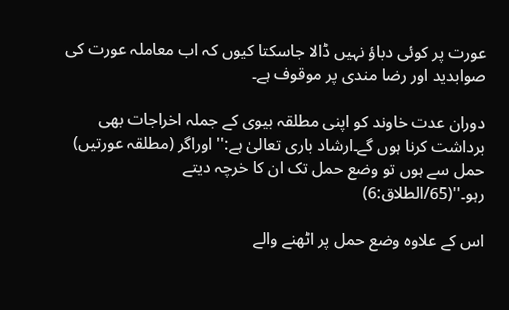عورت پر کوئی دباؤ نہیں ڈالا جاسکتا کیوں کہ اب معاملہ عورت کی صوابدید اور رضا مندی پر موقوف ہے۔

دوران عدت خاوند کو اپنی مطلقہ بیوی کے جملہ اخراجات بھی برداشت کرنا ہوں گے۔ارشاد باری تعالیٰ ہے:'' اوراگر (مطلقہ عورتیں) حمل سے ہوں تو وضع حمل تک ان کا خرچہ دیتے رہو۔''(65/الطلاق:6)

اس کے علاوہ وضع حمل پر اٹھنے والے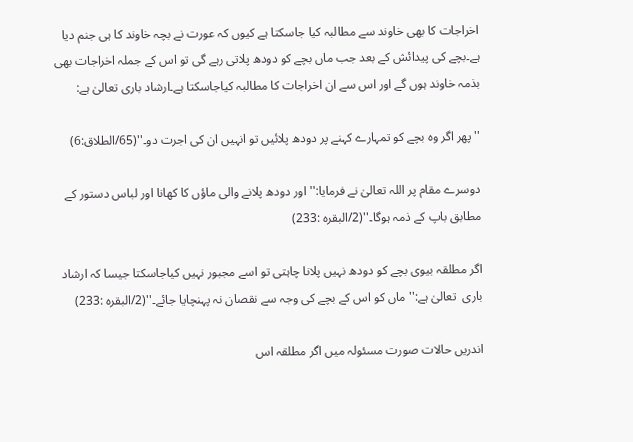اخراجات کا بھی خاوند سے مطالبہ کیا جاسکتا ہے کیوں کہ عورت نے بچہ خاوند کا ہی جنم دیا ہے۔بچے کی پیدائش کے بعد جب ماں بچے کو دودھ پلاتی رہے گی تو اس کے جملہ اخراجات بھی بذمہ خاوند ہوں گے اور اس سے ان اخراجات کا مطالبہ کیاجاسکتا ہے۔ارشاد باری تعالیٰ ہے:

''پھر اگر وہ بچے کو تمہارے کہنے پر دودھ پلائیں تو انہیں ان کی اجرت دو۔''(65/الطلاق:6)

دوسرے مقام پر اللہ تعالیٰ نے فرمایا:''اور دودھ پلانے والی ماؤں کا کھانا اور لباس دستور کے مطابق باپ کے ذمہ ہوگا۔''(2/البقرہ :233)

اگر مطلقہ بیوی بچے کو دودھ نہیں پلانا چاہتی تو اسے مجبور نہیں کیاجاسکتا جیسا کہ ارشاد باری  تعالیٰ ہے:'' ماں کو اس کے بچے کی وجہ سے نقصان نہ پہنچایا جائے۔''(2/البقرہ :233)

اندریں حالات صورت مسئولہ میں اگر مطلقہ اس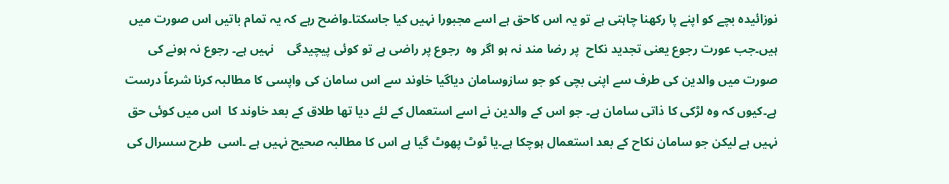نوزائیدہ بچے کو اپنے پا رکھنا چاہتی ہے تو یہ اس کاحق ہے اسے مجبورا نہیں کیا جاسکتا۔واضح رہے کہ یہ تمام باتیں اس صورت میں ہیں۔جب عورت رجوع یعنی تجدید نکاح  پر رضا مند نہ ہو اگر وہ  رجوع پر راضی ہے تو کوئی پیچیدگی    نہیں ہے۔ رجوع نہ ہونے کی صورت میں والدین کی طرف سے اپنی بچی کو جو سازوسامان دیاگیا خاوند سے اس سامان کی واپسی کا مطالبہ کرنا شرعاً درست ہے۔کیوں کہ وہ لڑکی کا ذاتی سامان ہے۔ جو اس کے والدین نے اسے استعمال کے لئے دیا تھا طلاق کے بعد خاوند کا  اس میں کوئی حق نہیں ہے لیکن جو سامان نکاح کے بعد استعمال ہوچکا ہے۔یا ٹوٹ پھوٹ گیا ہے اس کا مطالبہ صحیح نہیں ہے ۔اسی  طرح سسرال کی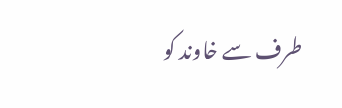طرف سے خاوند کو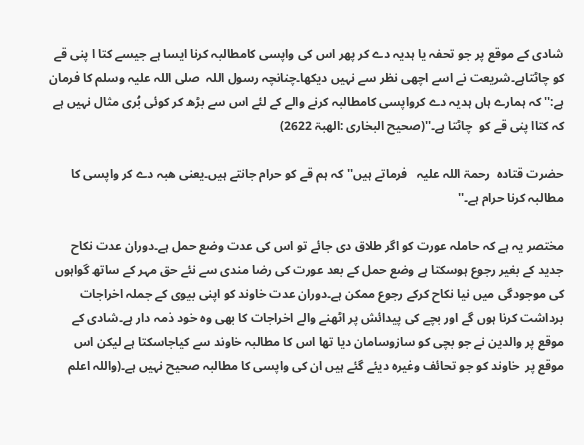شادی کے موقع پر جو تحفہ یا ہدیہ دے کر پھر اس کی واپسی کامطالبہ کرنا ایسا ہے جیسے کتا ا پنی قے کو چاٹتاہے۔شریعت نے اسے اچھی نظر سے نہیں دیکھا۔چنانچہ رسول اللہ  صلی اللہ علیہ وسلم کا فرمان ہے:'' کہ ہمارے ہاں ہدیہ دے کرواپسی کامطالبہ کرنے والے کے لئے اس سے بڑھ کر کوئی بُری مثال نہیں ہے کہ کتاا پنی قے کو  چاٹتا ہے۔''(صحیح البخاری :الھبۃ 2622)

حضرت قتادہ  رحمۃ اللہ علیہ   فرماتے ہیں''کہ ہم قے کو حرام جانتے ہیں۔یعنی ھبہ دے کر واپسی کا مطالبہ کرنا حرام ہے۔''

مختصر یہ ہے کہ حاملہ عورت کو اگر طلاق دی جائے تو اس کی عدت وضع حمل ہے۔دوران عدت نکاح جدید کے بغیر رجوع ہوسکتا ہے وضع حمل کے بعد عورت کی رضا مندی سے نئے حق مہر کے ساتھ گواہوں کی موجودگی میں نیا نکاح کرکے رجوع ممکن ہے۔دوران عدت خاوند کو اپنی بیوی کے جملہ اخراجات برداشت کرنا ہوں گے اور بچے کی پیدائش پر اٹھنے والے اخراجات کا بھی وہ خود ذمہ دار ہے۔شادی کے موقع پر والدین نے جو بچی کو سازوسامان دیا تھا اس کا مطالبہ خاوند سے کیاجاسکتا ہے لیکن اس موقع پر  خاوند کو جو تحائف وغیرہ دیئے گئے ہیں ان کی واپسی کا مطالبہ صحیح نہیں ہے۔(واللہ اعلم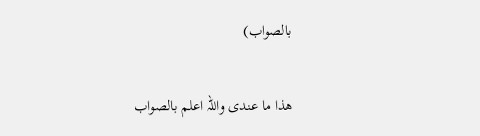بالصواب)

ھذا ما عندی واللہ اعلم بالصواب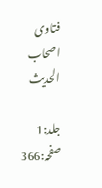فتاوی اصحاب الحدیث

جلد:1 صفحہ:366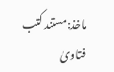ماخذ:مستند کتب فتاویٰ